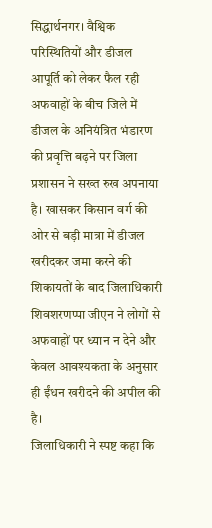सिद्धार्थनगर। वैश्विक परिस्थितियों और डीजल आपूर्ति को लेकर फैल रही अफवाहों के बीच जिले में डीजल के अनियंत्रित भंडारण की प्रवृत्ति बढ़ने पर जिला प्रशासन ने सख्त रुख अपनाया है। खासकर किसान वर्ग की ओर से बड़ी मात्रा में डीजल खरीदकर जमा करने की शिकायतों के बाद जिलाधिकारी शिवशरणप्पा जीएन ने लोगों से अफवाहों पर ध्यान न देने और केवल आवश्यकता के अनुसार ही ईंधन खरीदने की अपील की है।
जिलाधिकारी ने स्पष्ट कहा कि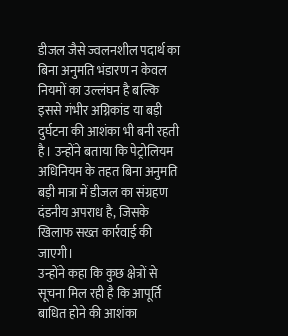डीजल जैसे ज्वलनशील पदार्थ का बिना अनुमति भंडारण न केवल नियमों का उल्लंघन है बल्कि इससे गंभीर अग्निकांड या बड़ी दुर्घटना की आशंका भी बनी रहती है। उन्होंने बताया कि पेट्रोलियम अधिनियम के तहत बिना अनुमति बड़ी मात्रा में डीजल का संग्रहण दंडनीय अपराध है, जिसके खिलाफ सख्त कार्रवाई की जाएगी।
उन्होंने कहा कि कुछ क्षेत्रों से सूचना मिल रही है कि आपूर्ति बाधित होने की आशंका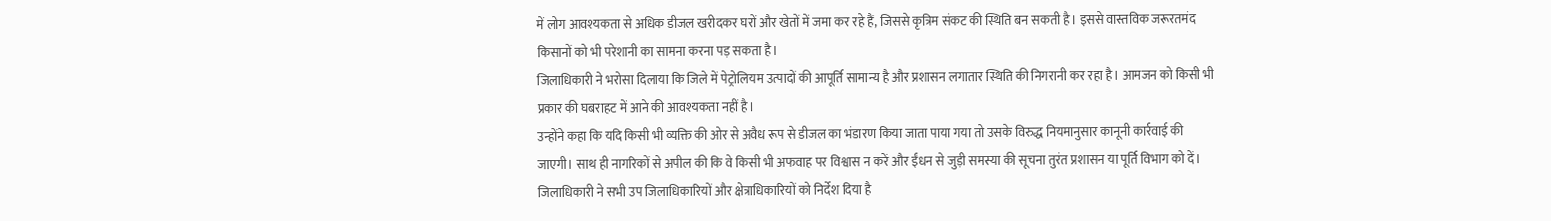में लोग आवश्यकता से अधिक डीजल खरीदकर घरों और खेतों में जमा कर रहे हैं, जिससे कृत्रिम संकट की स्थिति बन सकती है। इससे वास्तविक जरूरतमंद किसानों को भी परेशानी का सामना करना पड़ सकता है।
जिलाधिकारी ने भरोसा दिलाया कि जिले में पेट्रोलियम उत्पादों की आपूर्ति सामान्य है और प्रशासन लगातार स्थिति की निगरानी कर रहा है। आमजन को किसी भी प्रकार की घबराहट में आने की आवश्यकता नहीं है।
उन्होंने कहा कि यदि किसी भी व्यक्ति की ओर से अवैध रूप से डीजल का भंडारण किया जाता पाया गया तो उसके विरुद्ध नियमानुसार कानूनी कार्रवाई की जाएगी। साथ ही नागरिकों से अपील की कि वे किसी भी अफवाह पर विश्वास न करें और ईंधन से जुड़ी समस्या की सूचना तुरंत प्रशासन या पूर्ति विभाग को दें।
जिलाधिकारी ने सभी उप जिलाधिकारियों और क्षेत्राधिकारियों को निर्देश दिया है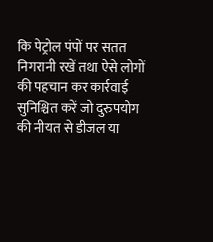कि पेट्रोल पंपों पर सतत निगरानी रखें तथा ऐसे लोगों की पहचान कर कार्रवाई सुनिश्चित करें जो दुरुपयोग की नीयत से डीजल या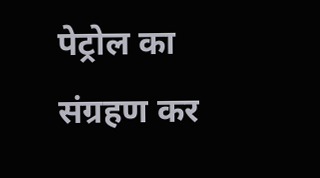पेट्रोल का संग्रहण कर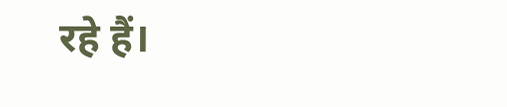रहे हैं।